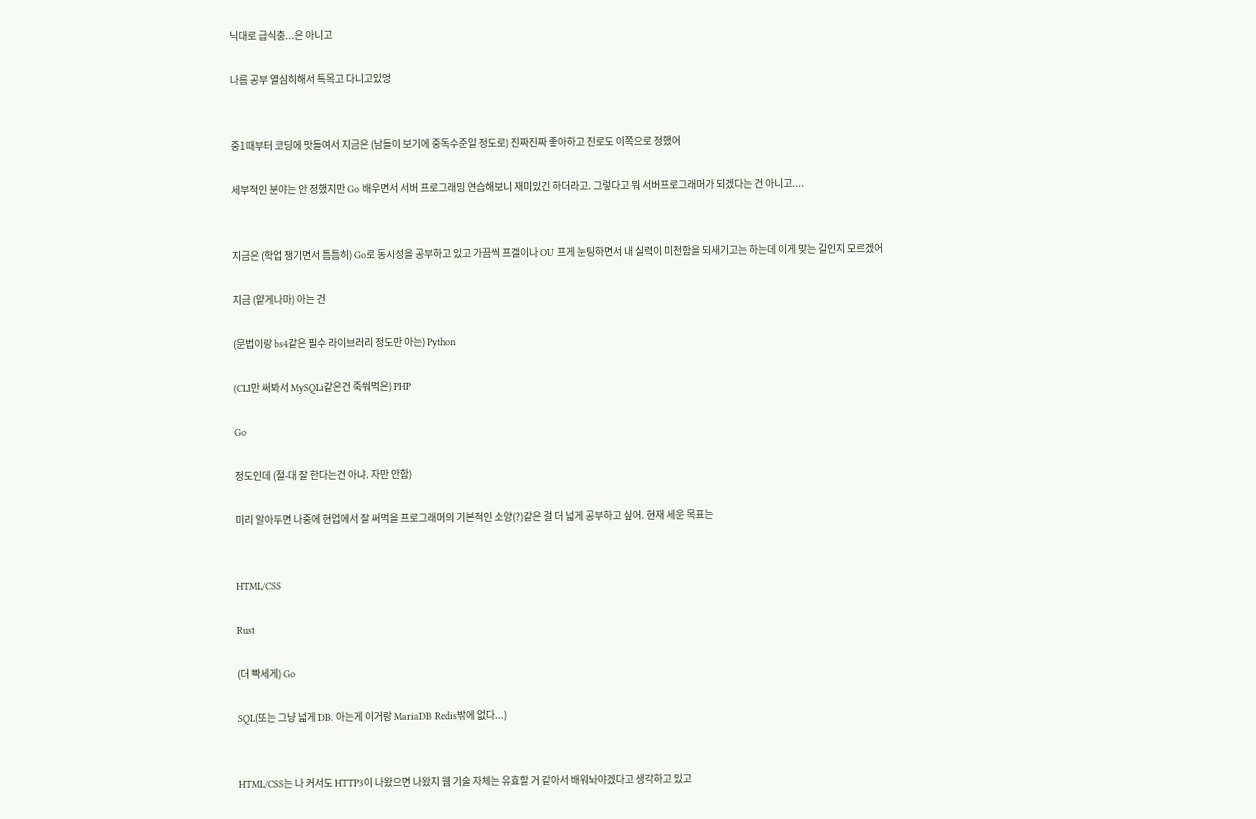닉대로 급식충...은 아니고

나름 공부 열심히해서 특목고 다니고있엉


중1때부터 코딩에 맛들여서 지금은 (남들이 보기에 중독수준일 정도로) 진짜진짜 좋아하고 진로도 이쪽으로 정했어

세부적인 분야는 안 정했지만 Go 배우면서 서버 프로그래밍 연습해보니 재미있긴 하더라고. 그렇다고 뭐 서버프로그래머가 되겠다는 건 아니고....


지금은 (학업 챙기면서 틈틈히) Go로 동시성을 공부하고 있고 가끔씩 프겔이나 OU 프게 눈팅하면서 내 실력이 미천함을 되새기고는 하는데 이게 맞는 길인지 모르겠어

지금 (얕게나마) 아는 건

(문법이랑 bs4같은 필수 라이브러리 정도만 아는) Python

(CLI만 써봐서 MySQLi같은건 죽쒀먹은) PHP

Go

정도인데 (절-대 잘 한다는건 아냐. 자만 안함)

미리 알아두면 나중에 현업에서 잘 써먹을 프로그래머의 기본적인 소양(?)같은 걸 더 넓게 공부하고 싶어. 현재 세운 목표는


HTML/CSS

Rust

(더 빡세게) Go

SQL(또는 그냥 넓게 DB. 아는게 이거랑 MariaDB Redis밖에 없다...)


HTML/CSS는 나 커서도 HTTP3이 나왔으면 나왔지 웹 기술 자체는 유효할 거 같아서 배워놔야겠다고 생각하고 있고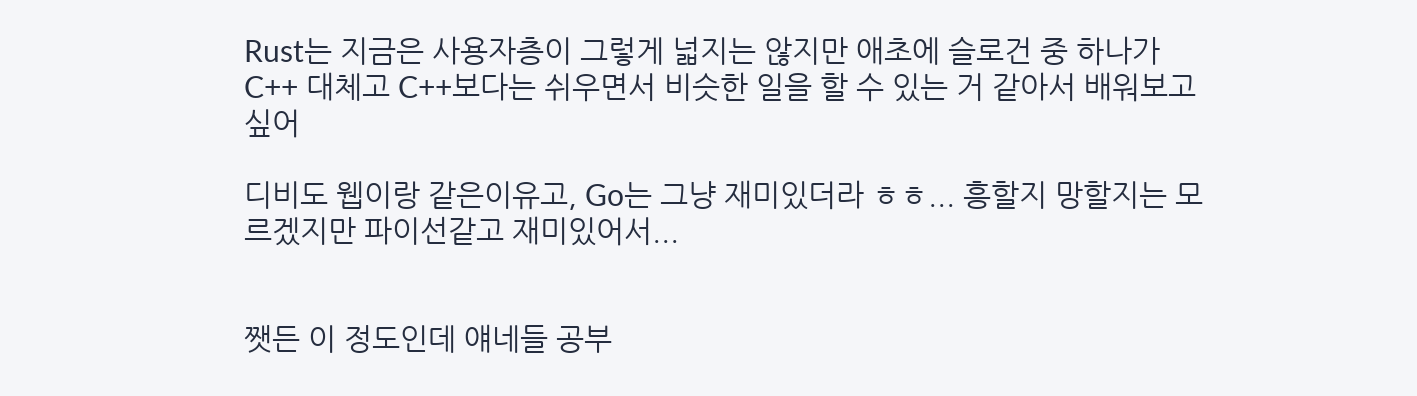Rust는 지금은 사용자층이 그렇게 넓지는 않지만 애초에 슬로건 중 하나가 C++ 대체고 C++보다는 쉬우면서 비슷한 일을 할 수 있는 거 같아서 배워보고 싶어

디비도 웹이랑 같은이유고, Go는 그냥 재미있더라 ㅎㅎ... 흥할지 망할지는 모르겠지만 파이선같고 재미있어서...


쨋든 이 정도인데 얘네들 공부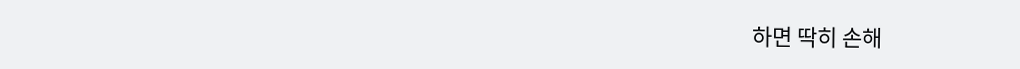하면 딱히 손해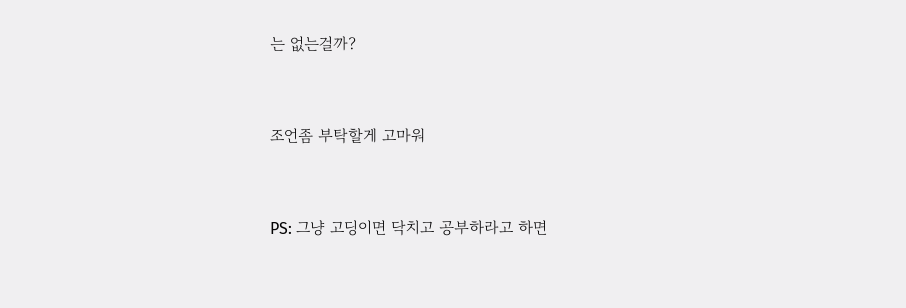는 없는걸까?


조언좀 부탁할게 고마워


PS: 그냥 고딩이면 닥치고 공부하라고 하면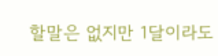할말은 없지만 1달이라도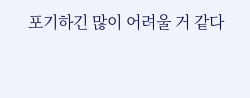포기하긴 많이 어려울 거 같다